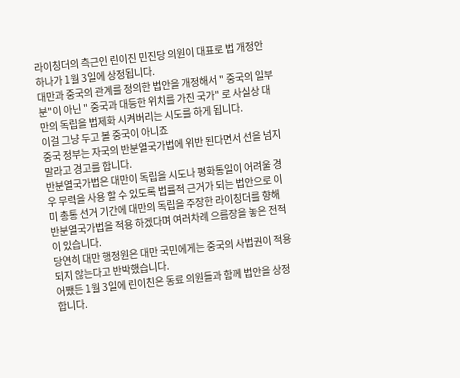라이칭더의 측근인 린이진 민진당 의원이 대표로 법 개정안 하나가 1월 3일에 상정됩니다.
대만과 중국의 관계를 정의한 법안을 개정해서 " 중국의 일부분"이 아닌 " 중국과 대등한 위치를 가진 국가" 로 사실상 대만의 독립을 법제화 시켜버리는 시도를 하게 됩니다.
이걸 그냥 두고 볼 중국이 아니죠
중국 정부는 자국의 반분열국가법에 위반 된다면서 선을 넘지 말라고 경고를 합니다.
반분열국가법은 대만이 독립을 시도나 평화통일이 어려울 경우 무력을 사용 할 수 있도록 법률적 근거가 되는 법안으로 이미 총통 선거 기간에 대만의 독립을 주장한 라이칭더를 향해 반분열국가법을 적용 하겠다며 여러차례 으름장을 놓은 전적이 있습니다.
당연히 대만 행정원은 대만 국민에게는 중국의 사법권이 적용 되지 않는다고 반박했습니다.
어쨌든 1월 3일에 린이친은 동료 의원들과 함께 법안을 상정 합니다.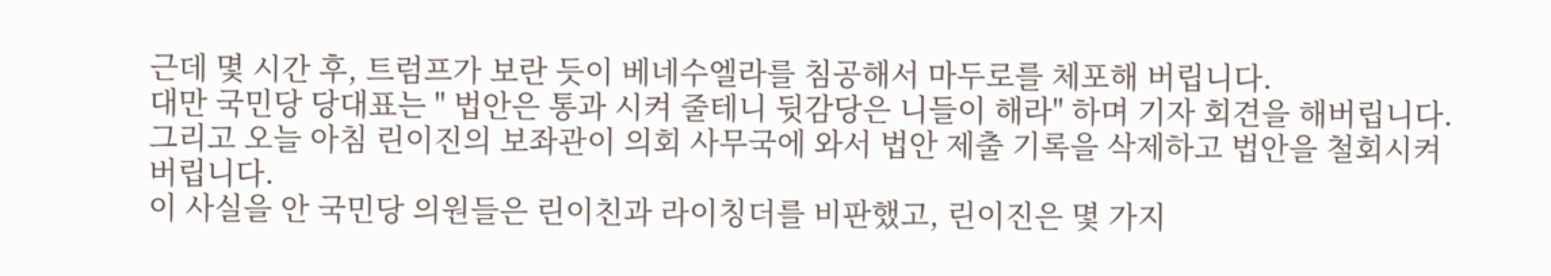근데 몇 시간 후, 트럼프가 보란 듯이 베네수엘라를 침공해서 마두로를 체포해 버립니다.
대만 국민당 당대표는 " 법안은 통과 시켜 줄테니 뒷감당은 니들이 해라" 하며 기자 회견을 해버립니다.
그리고 오늘 아침 린이진의 보좌관이 의회 사무국에 와서 법안 제출 기록을 삭제하고 법안을 철회시켜 버립니다.
이 사실을 안 국민당 의원들은 린이친과 라이칭더를 비판했고, 린이진은 몇 가지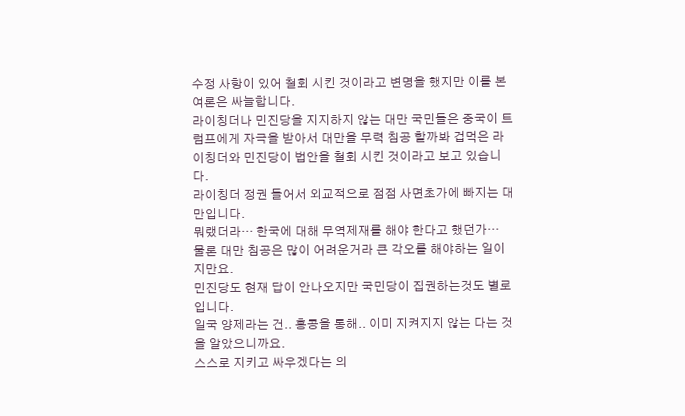수정 사항이 있어 철회 시킨 것이라고 변명을 했지만 이를 본 여론은 싸늘합니다.
라이칭더나 민진당을 지지하지 않는 대만 국민들은 중국이 트럼프에게 자극을 받아서 대만을 무력 침공 할까봐 겁먹은 라이칭더와 민진당이 법안을 철회 시킨 것이라고 보고 있습니다.
라이칭더 정권 들어서 외교적으로 점점 사면초가에 빠지는 대만입니다.
뭐랬더라… 한국에 대해 무역제재를 해야 한다고 했던가…
물론 대만 침공은 많이 어려운거라 큰 각오를 해야하는 일이지만요.
민진당도 현재 답이 안나오지만 국민당이 집권하는것도 별로입니다.
일국 양제라는 건.. 홍콩을 통해.. 이미 지켜지지 않는 다는 것을 알았으니까요.
스스로 지키고 싸우겠다는 의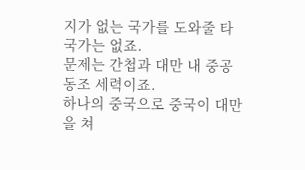지가 없는 국가를 도와줄 타 국가는 없죠.
문제는 간첩과 대만 내 중공 동조 세력이죠.
하나의 중국으로 중국이 대만을 쳐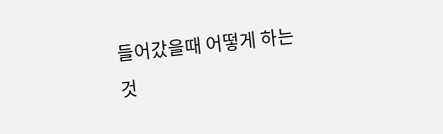들어갔을때 어떻게 하는것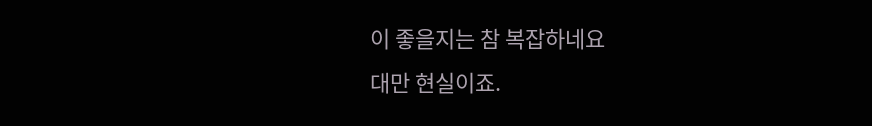이 좋을지는 참 복잡하네요
대만 현실이죠.